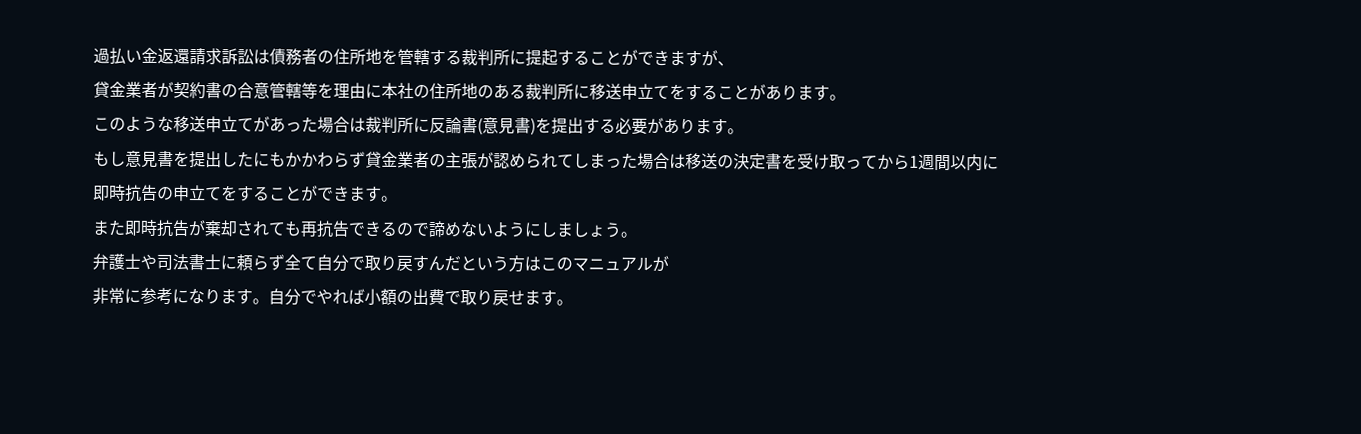過払い金返還請求訴訟は債務者の住所地を管轄する裁判所に提起することができますが、
貸金業者が契約書の合意管轄等を理由に本社の住所地のある裁判所に移送申立てをすることがあります。
このような移送申立てがあった場合は裁判所に反論書(意見書)を提出する必要があります。
もし意見書を提出したにもかかわらず貸金業者の主張が認められてしまった場合は移送の決定書を受け取ってから1週間以内に
即時抗告の申立てをすることができます。
また即時抗告が棄却されても再抗告できるので諦めないようにしましょう。
弁護士や司法書士に頼らず全て自分で取り戻すんだという方はこのマニュアルが
非常に参考になります。自分でやれば小額の出費で取り戻せます。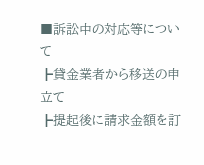■訴訟中の対応等について
┣貸金業者から移送の申立て
┣提起後に請求金額を訂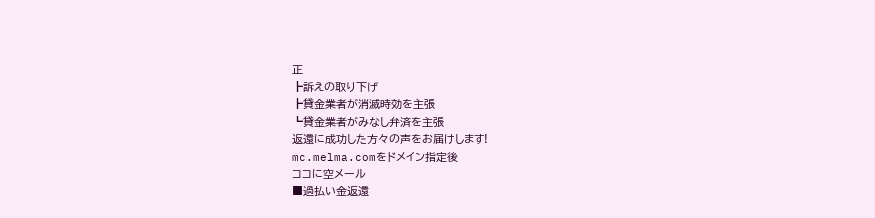正
┣訴えの取り下げ
┣貸金業者が消滅時効を主張
┗貸金業者がみなし弁済を主張
返還に成功した方々の声をお届けします!
mc.melma.comをドメイン指定後
ココに空メール
■過払い金返還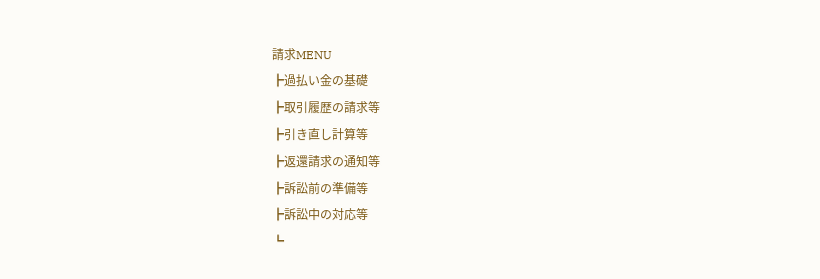請求MENU
┣過払い金の基礎
┣取引履歴の請求等
┣引き直し計算等
┣返還請求の通知等
┣訴訟前の準備等
┣訴訟中の対応等
┗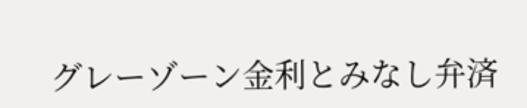グレーゾーン金利とみなし弁済